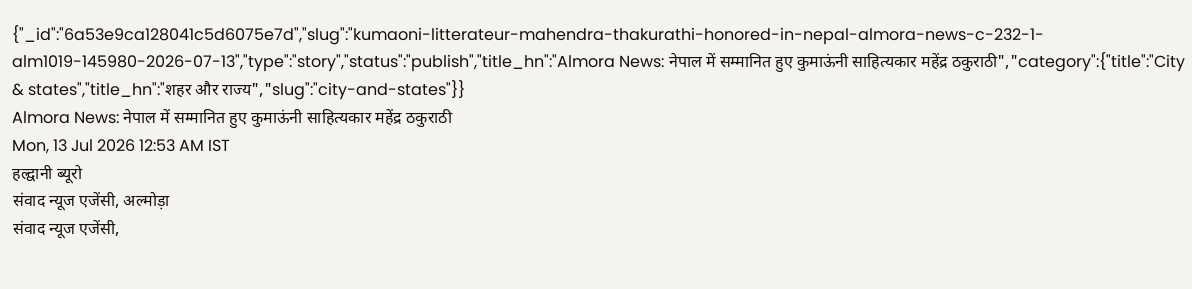{"_id":"6a53e9ca128041c5d6075e7d","slug":"kumaoni-litterateur-mahendra-thakurathi-honored-in-nepal-almora-news-c-232-1-alm1019-145980-2026-07-13","type":"story","status":"publish","title_hn":"Almora News: नेपाल में सम्मानित हुए कुमाऊंनी साहित्यकार महेंद्र ठकुराठी","category":{"title":"City & states","title_hn":"शहर और राज्य","slug":"city-and-states"}}
Almora News: नेपाल में सम्मानित हुए कुमाऊंनी साहित्यकार महेंद्र ठकुराठी
Mon, 13 Jul 2026 12:53 AM IST
हल्द्वानी ब्यूरो
संवाद न्यूज एजेंसी, अल्मोड़ा
संवाद न्यूज एजेंसी,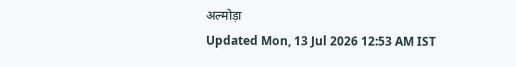अल्मोड़ा
Updated Mon, 13 Jul 2026 12:53 AM IST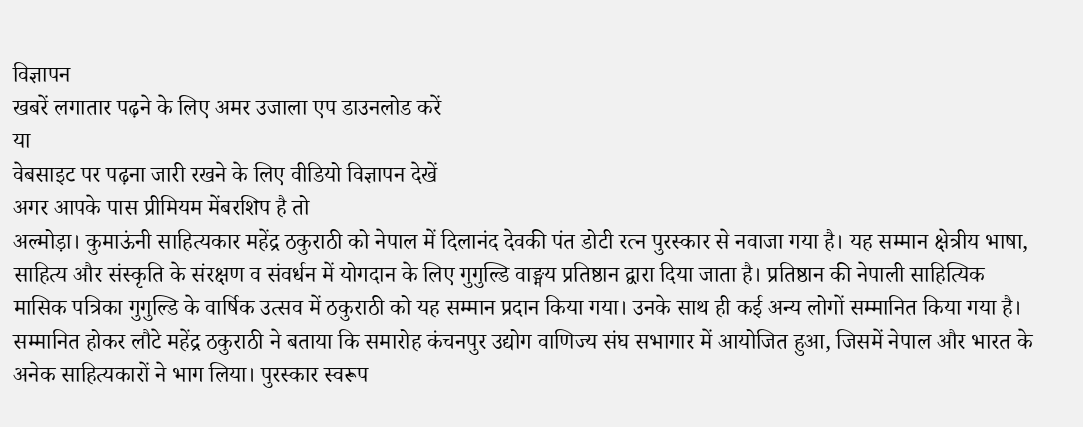विज्ञापन
खबरें लगातार पढ़ने के लिए अमर उजाला एप डाउनलोड करें
या
वेबसाइट पर पढ़ना जारी रखने के लिए वीडियो विज्ञापन देखें
अगर आपके पास प्रीमियम मेंबरशिप है तो
अल्मोड़ा। कुमाऊंनी साहित्यकार महेंद्र ठकुराठी को नेपाल में दिलानंद देवकी पंत डोटी रत्न पुरस्कार से नवाजा गया है। यह सम्मान क्षेत्रीय भाषा, साहित्य और संस्कृति के संरक्षण व संवर्धन में योगदान के लिए गुगुल्डि वाङ्मय प्रतिष्ठान द्वारा दिया जाता है। प्रतिष्ठान की नेपाली साहित्यिक मासिक पत्रिका गुगुल्डि के वार्षिक उत्सव में ठकुराठी को यह सम्मान प्रदान किया गया। उनके साथ ही कई अन्य लोगों सम्मानित किया गया है।
सम्मानित होकर लौटे महेंद्र ठकुराठी ने बताया कि समारोह कंचनपुर उद्योग वाणिज्य संघ सभागार में आयोजित हुआ, जिसमें नेपाल और भारत के अनेक साहित्यकारों ने भाग लिया। पुरस्कार स्वरूप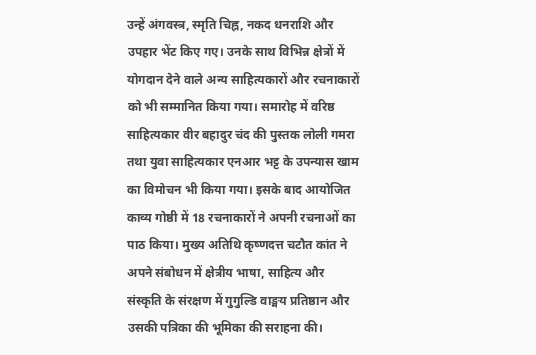उन्हें अंगवस्त्र, स्मृति चिह्न, नकद धनराशि और उपहार भेंट किए गए। उनके साथ विभिन्न क्षेत्रों में योगदान देने वाले अन्य साहित्यकारों और रचनाकारों को भी सम्मानित किया गया। समारोह में वरिष्ठ साहित्यकार वीर बहादुर चंद की पुस्तक लोली गमरा तथा युवा साहित्यकार एनआर भट्ट के उपन्यास खाम का विमोचन भी किया गया। इसके बाद आयोजित काव्य गोष्ठी में 18 रचनाकारों ने अपनी रचनाओं का पाठ किया। मुख्य अतिथि कृष्णदत्त चटौत कांत ने अपने संबोधन में क्षेत्रीय भाषा, साहित्य और संस्कृति के संरक्षण में गुगुल्डि वाङ्मय प्रतिष्ठान और उसकी पत्रिका की भूमिका की सराहना की।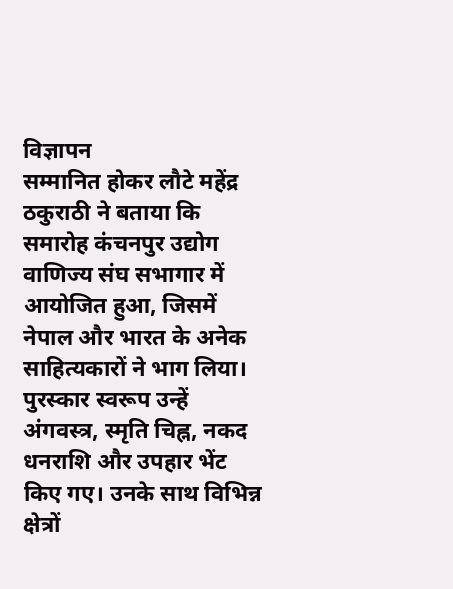विज्ञापन
सम्मानित होकर लौटे महेंद्र ठकुराठी ने बताया कि समारोह कंचनपुर उद्योग वाणिज्य संघ सभागार में आयोजित हुआ, जिसमें नेपाल और भारत के अनेक साहित्यकारों ने भाग लिया। पुरस्कार स्वरूप उन्हें अंगवस्त्र, स्मृति चिह्न, नकद धनराशि और उपहार भेंट किए गए। उनके साथ विभिन्न क्षेत्रों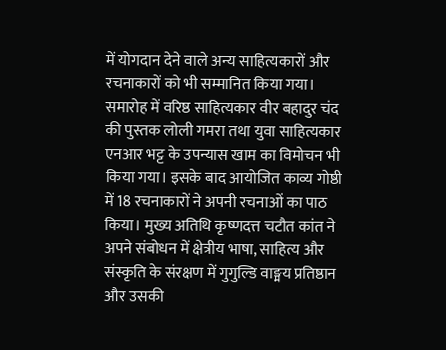में योगदान देने वाले अन्य साहित्यकारों और रचनाकारों को भी सम्मानित किया गया। समारोह में वरिष्ठ साहित्यकार वीर बहादुर चंद की पुस्तक लोली गमरा तथा युवा साहित्यकार एनआर भट्ट के उपन्यास खाम का विमोचन भी किया गया। इसके बाद आयोजित काव्य गोष्ठी में 18 रचनाकारों ने अपनी रचनाओं का पाठ किया। मुख्य अतिथि कृष्णदत्त चटौत कांत ने अपने संबोधन में क्षेत्रीय भाषा, साहित्य और संस्कृति के संरक्षण में गुगुल्डि वाङ्मय प्रतिष्ठान और उसकी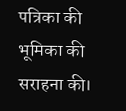पत्रिका की भूमिका की सराहना की।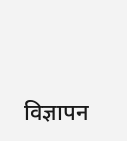विज्ञापन